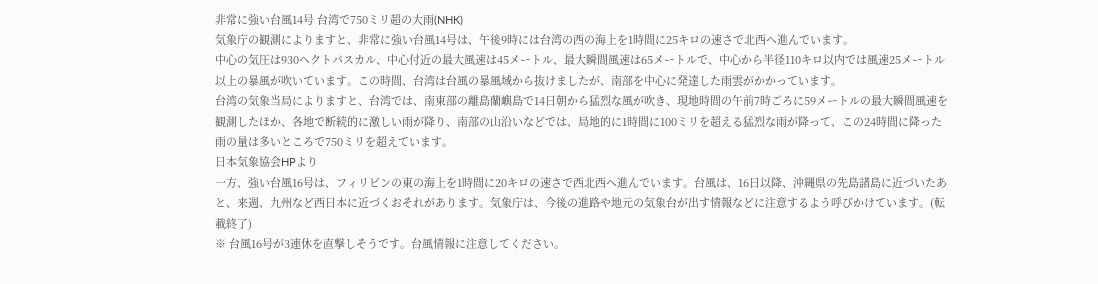非常に強い台風14号 台湾で750ミリ超の大雨(NHK)
気象庁の観測によりますと、非常に強い台風14号は、午後9時には台湾の西の海上を1時間に25キロの速さで北西へ進んでいます。
中心の気圧は930ヘクトパスカル、中心付近の最大風速は45メートル、最大瞬間風速は65メートルで、中心から半径110キロ以内では風速25メートル以上の暴風が吹いています。この時間、台湾は台風の暴風域から抜けましたが、南部を中心に発達した雨雲がかかっています。
台湾の気象当局によりますと、台湾では、南東部の離島蘭嶼島で14日朝から猛烈な風が吹き、現地時間の午前7時ごろに59メートルの最大瞬間風速を観測したほか、各地で断続的に激しい雨が降り、南部の山沿いなどでは、局地的に1時間に100ミリを超える猛烈な雨が降って、この24時間に降った雨の量は多いところで750ミリを超えています。
日本気象協会HPより
一方、強い台風16号は、フィリピンの東の海上を1時間に20キロの速さで西北西へ進んでいます。台風は、16日以降、沖縄県の先島諸島に近づいたあと、来週、九州など西日本に近づくおそれがあります。気象庁は、今後の進路や地元の気象台が出す情報などに注意するよう呼びかけています。(転載終了)
※ 台風16号が3連休を直撃しそうです。台風情報に注意してください。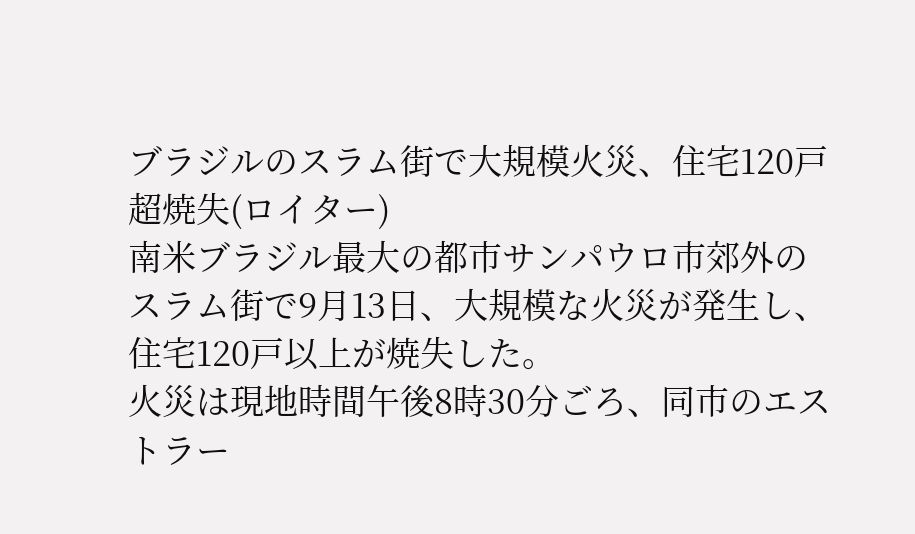ブラジルのスラム街で大規模火災、住宅120戸超焼失(ロイター)
南米ブラジル最大の都市サンパウロ市郊外のスラム街で9月13日、大規模な火災が発生し、住宅120戸以上が焼失した。
火災は現地時間午後8時30分ごろ、同市のエストラー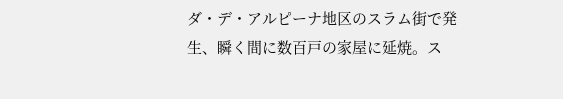ダ・デ・アルピーナ地区のスラム街で発生、瞬く間に数百戸の家屋に延焼。ス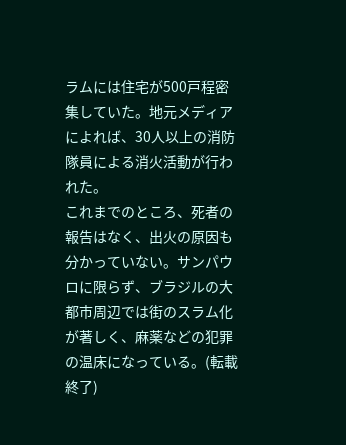ラムには住宅が500戸程密集していた。地元メディアによれば、30人以上の消防隊員による消火活動が行われた。
これまでのところ、死者の報告はなく、出火の原因も分かっていない。サンパウロに限らず、ブラジルの大都市周辺では街のスラム化が著しく、麻薬などの犯罪の温床になっている。(転載終了)